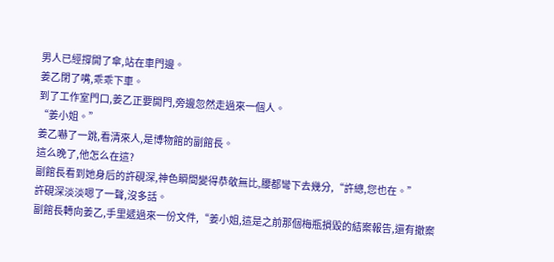男人已經撐開了傘,站在車門邊。
姜乙閉了嘴,乖乖下車。
到了工作室門口,姜乙正要開門,旁邊忽然走過來一個人。
“姜小姐。”
姜乙嚇了一跳,看清來人,是博物館的副館長。
這么晚了,他怎么在這?
副館長看到她身后的許硯深,神色瞬間變得恭敬無比,腰都彎下去幾分,“許總,您也在。”
許硯深淡淡嗯了一聲,沒多話。
副館長轉向姜乙,手里遞過來一份文件,“姜小姐,這是之前那個梅瓶損毀的結案報告,還有撤案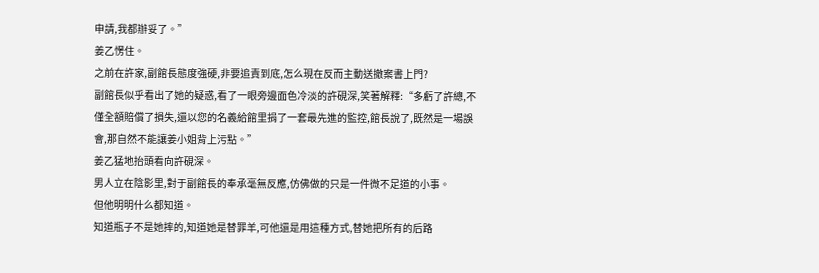申請,我都辦妥了。”
姜乙愣住。
之前在許家,副館長態度強硬,非要追責到底,怎么現在反而主動送撤案書上門?
副館長似乎看出了她的疑惑,看了一眼旁邊面色冷淡的許硯深,笑著解釋:“多虧了許總,不僅全額賠償了損失,還以您的名義給館里捐了一套最先進的監控,館長說了,既然是一場誤會,那自然不能讓姜小姐背上污點。”
姜乙猛地抬頭看向許硯深。
男人立在陰影里,對于副館長的奉承毫無反應,仿佛做的只是一件微不足道的小事。
但他明明什么都知道。
知道瓶子不是她摔的,知道她是替罪羊,可他還是用這種方式,替她把所有的后路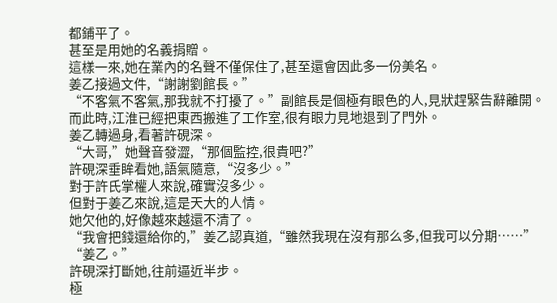都鋪平了。
甚至是用她的名義捐贈。
這樣一來,她在業內的名聲不僅保住了,甚至還會因此多一份美名。
姜乙接過文件,“謝謝劉館長。”
“不客氣不客氣,那我就不打擾了。”副館長是個極有眼色的人,見狀趕緊告辭離開。
而此時,江淮已經把東西搬進了工作室,很有眼力見地退到了門外。
姜乙轉過身,看著許硯深。
“大哥,”她聲音發澀,“那個監控,很貴吧?”
許硯深垂眸看她,語氣隨意,“沒多少。”
對于許氏掌權人來說,確實沒多少。
但對于姜乙來說,這是天大的人情。
她欠他的,好像越來越還不清了。
“我會把錢還給你的,”姜乙認真道,“雖然我現在沒有那么多,但我可以分期……”
“姜乙。”
許硯深打斷她,往前逼近半步。
極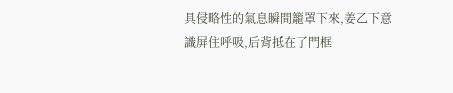具侵略性的氣息瞬間籠罩下來,姜乙下意識屏住呼吸,后背抵在了門框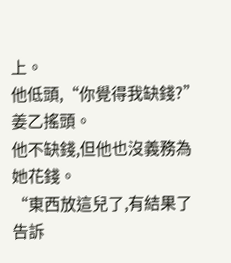上。
他低頭,“你覺得我缺錢?”
姜乙搖頭。
他不缺錢,但他也沒義務為她花錢。
“東西放這兒了,有結果了告訴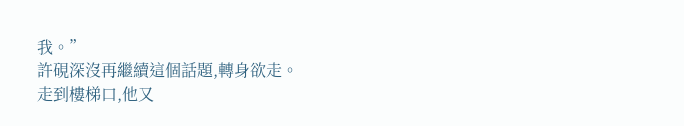我。”
許硯深沒再繼續這個話題,轉身欲走。
走到樓梯口,他又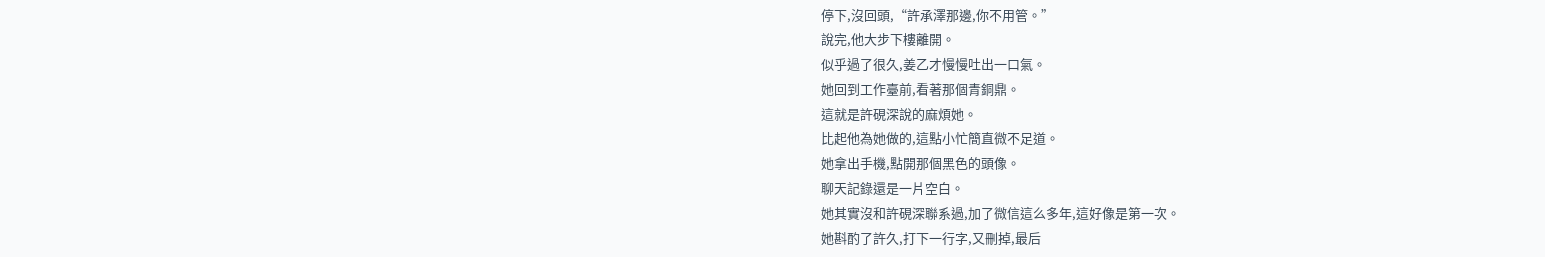停下,沒回頭,“許承澤那邊,你不用管。”
說完,他大步下樓離開。
似乎過了很久,姜乙才慢慢吐出一口氣。
她回到工作臺前,看著那個青銅鼎。
這就是許硯深說的麻煩她。
比起他為她做的,這點小忙簡直微不足道。
她拿出手機,點開那個黑色的頭像。
聊天記錄還是一片空白。
她其實沒和許硯深聯系過,加了微信這么多年,這好像是第一次。
她斟酌了許久,打下一行字,又刪掉,最后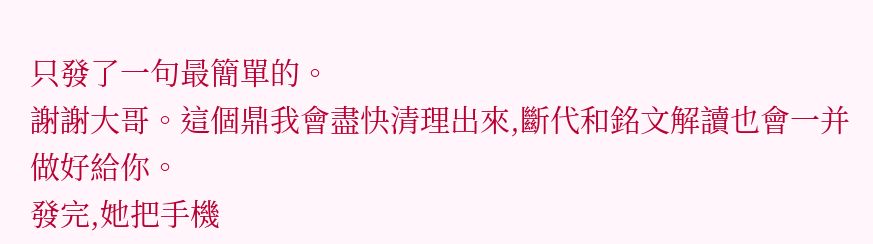只發了一句最簡單的。
謝謝大哥。這個鼎我會盡快清理出來,斷代和銘文解讀也會一并做好給你。
發完,她把手機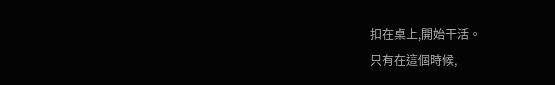扣在桌上,開始干活。
只有在這個時候,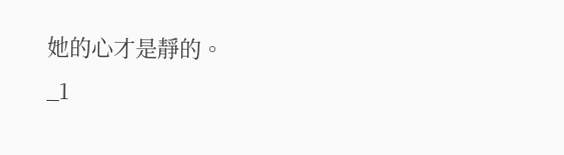她的心才是靜的。
_1